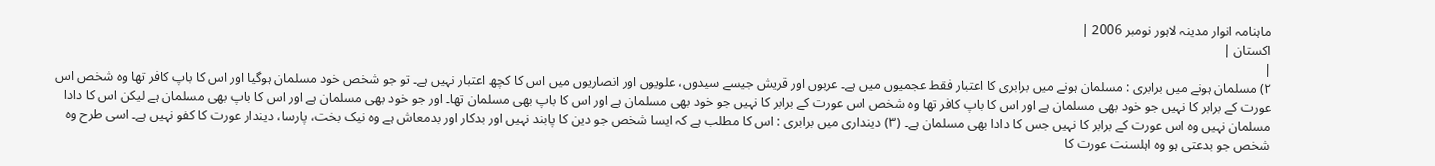ماہنامہ انوار مدینہ لاہور نومبر 2006 |
اكستان |
|
٢) مسلمان ہونے میں برابری : مسلمان ہونے میں برابری کا اعتبار فقط عجمیوں میں ہے۔ عربوں اور قریش جیسے سیدوں، علویوں اور انصاریوں میں اس کا کچھ اعتبار نہیں ہے۔ تو جو شخص خود مسلمان ہوگیا اور اس کا باپ کافر تھا وہ شخص اس عورت کے برابر کا نہیں جو خود بھی مسلمان ہے اور اس کا باپ کافر تھا وہ شخص اس عورت کے برابر کا نہیں جو خود بھی مسلمان ہے اور اس کا باپ بھی مسلمان تھا۔ اور جو خود بھی مسلمان ہے اور اس کا باپ بھی مسلمان ہے لیکن اس کا دادا مسلمان نہیں وہ اس عورت کے برابر کا نہیں جس کا دادا بھی مسلمان ہے۔ (٣) دینداری میں برابری : اس کا مطلب ہے کہ ایسا شخص جو دین کا پابند نہیں اور بدکار اور بدمعاش ہے وہ نیک بخت، پارسا، دیندار عورت کا کفو نہیں ہے۔ اسی طرح وہ شخص جو بدعتی ہو وہ اہلسنت عورت کا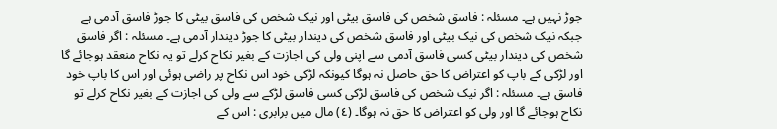جوڑ نہیں ہے۔ مسئلہ : فاسق شخص کی فاسق بیٹی اور نیک شخص کی فاسق بیٹی کا جوڑ فاسق آدمی ہے جبکہ نیک شخص کی نیک بیٹی اور فاسق شخص کی دیندار بیٹی کا جوڑ دیندار آدمی ہے۔ مسئلہ : اگر فاسق شخص کی دیندار بیٹی کسی فاسق آدمی سے اپنی ولی کی اجازت کے بغیر نکاح کرلے تو یہ نکاح منعقد ہوجائے گا اور لڑکی کے باپ کو اعتراض کا حق حاصل نہ ہوگا کیونکہ لڑکی خود اس نکاح پر راضی ہوئی اور اس کا باپ خود فاسق ہے۔ مسئلہ : اگر نیک شخص کی فاسق لڑکی کسی فاسق لڑکے سے ولی کی اجازت کے بغیر نکاح کرلے تو نکاح ہوجائے گا اور ولی کو اعتراض کا حق نہ ہوگا۔ (٤) مال میں برابری : اس کے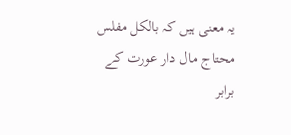یہ معنی ہیں کہ بالکل مفلس محتاج مال دار عورت کے برابر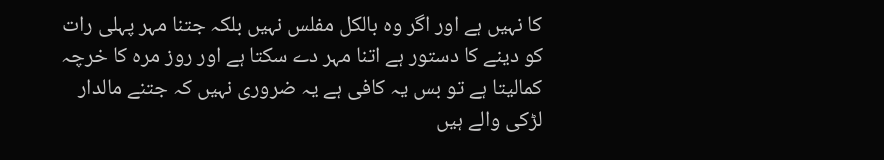کا نہیں ہے اور اگر وہ بالکل مفلس نہیں بلکہ جتنا مہر پہلی رات کو دینے کا دستور ہے اتنا مہر دے سکتا ہے اور روز مرہ کا خرچہ کمالیتا ہے تو بس یہ کافی ہے یہ ضروری نہیں کہ جتنے مالدار لڑکی والے ہیں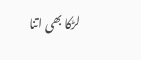لڑکا بھی اتنا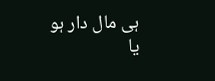ہی مال دار ہو یا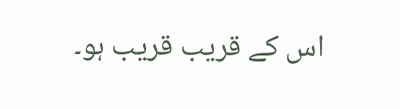اس کے قریب قریب ہو۔